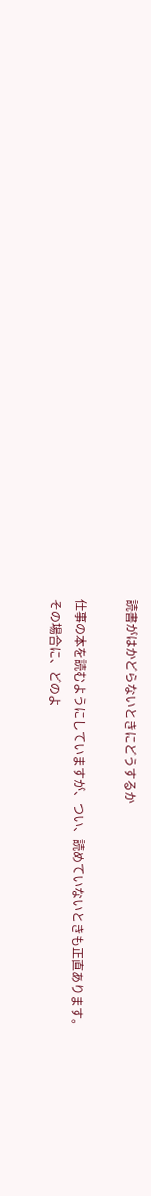読書がはかどらないときにどうするか

仕事の本を読むようにしていますが、つい、読めていないときも正直あります。
その場合に、どのよ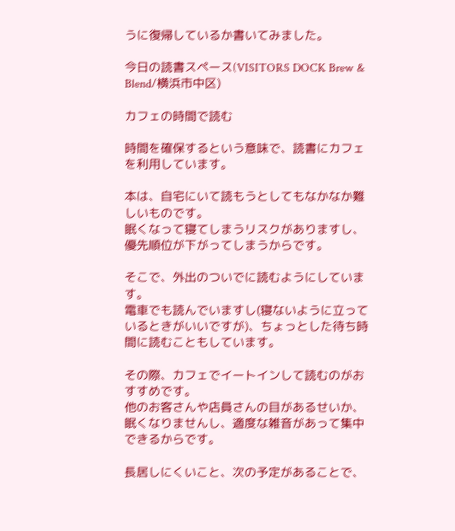うに復帰しているか書いてみました。

今日の読書スペース(VISITORS DOCK Brew & Blend/横浜市中区)

カフェの時間で読む

時間を確保するという意味で、読書にカフェを利用しています。

本は、自宅にいて読もうとしてもなかなか難しいものです。
眠くなって寝てしまうリスクがありますし、優先順位が下がってしまうからです。

そこで、外出のついでに読むようにしています。
電車でも読んでいますし(寝ないように立っているときがいいですが)、ちょっとした待ち時間に読むこともしています。

その際、カフェでイートインして読むのがおすすめです。
他のお客さんや店員さんの目があるせいか、眠くなりませんし、適度な雑音があって集中できるからです。

長居しにくいこと、次の予定があることで、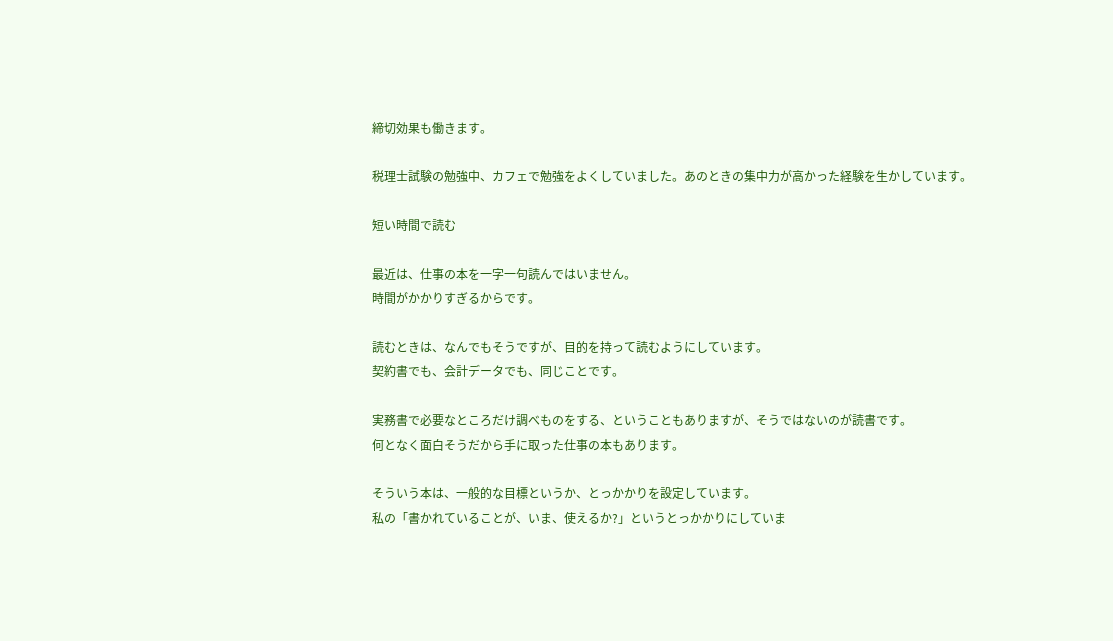締切効果も働きます。

税理士試験の勉強中、カフェで勉強をよくしていました。あのときの集中力が高かった経験を生かしています。

短い時間で読む

最近は、仕事の本を一字一句読んではいません。
時間がかかりすぎるからです。

読むときは、なんでもそうですが、目的を持って読むようにしています。
契約書でも、会計データでも、同じことです。

実務書で必要なところだけ調べものをする、ということもありますが、そうではないのが読書です。
何となく面白そうだから手に取った仕事の本もあります。

そういう本は、一般的な目標というか、とっかかりを設定しています。
私の「書かれていることが、いま、使えるか?」というとっかかりにしていま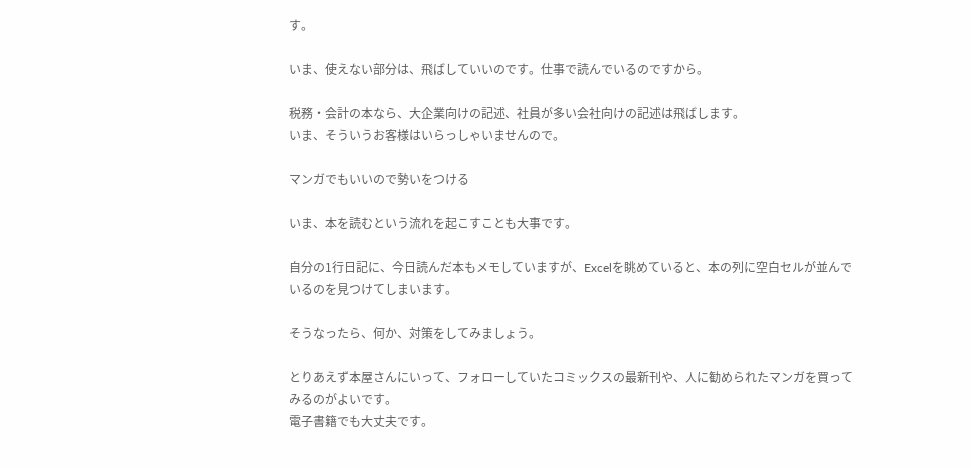す。

いま、使えない部分は、飛ばしていいのです。仕事で読んでいるのですから。

税務・会計の本なら、大企業向けの記述、社員が多い会社向けの記述は飛ばします。
いま、そういうお客様はいらっしゃいませんので。

マンガでもいいので勢いをつける

いま、本を読むという流れを起こすことも大事です。

自分の1行日記に、今日読んだ本もメモしていますが、Excelを眺めていると、本の列に空白セルが並んでいるのを見つけてしまいます。

そうなったら、何か、対策をしてみましょう。

とりあえず本屋さんにいって、フォローしていたコミックスの最新刊や、人に勧められたマンガを買ってみるのがよいです。
電子書籍でも大丈夫です。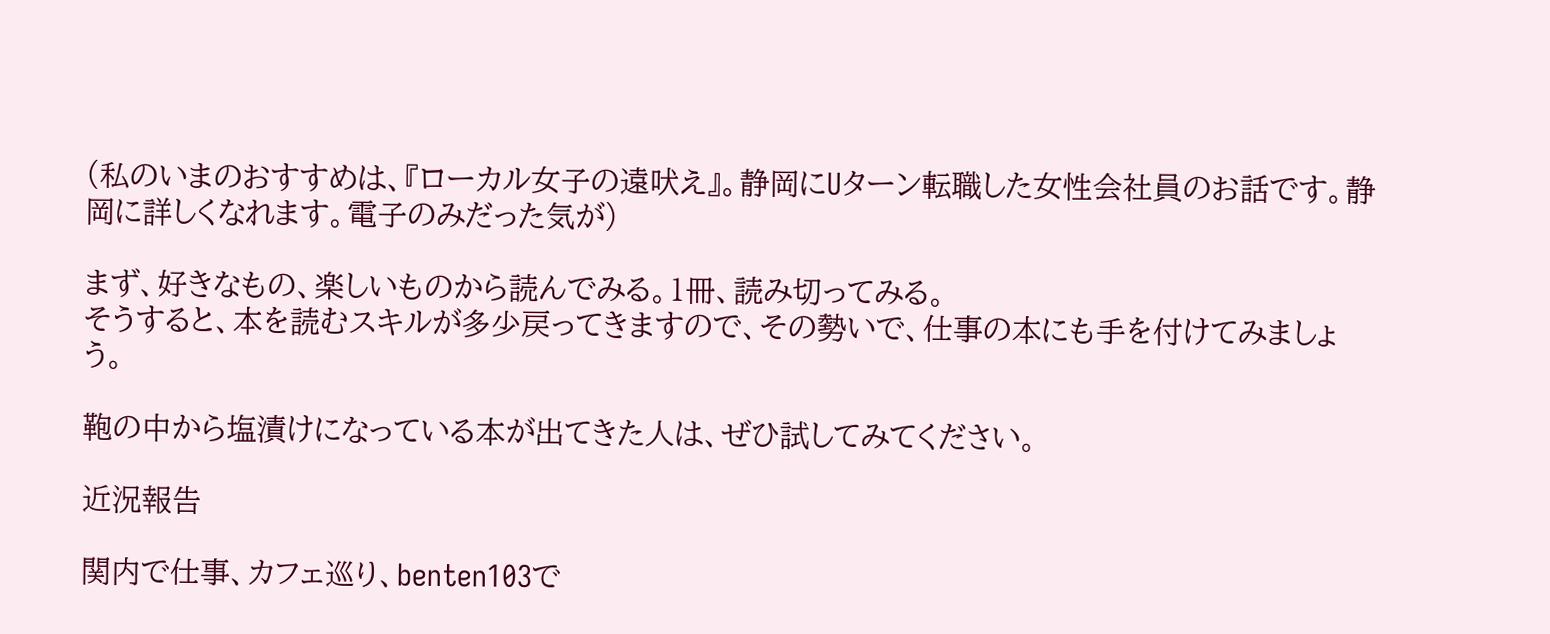(私のいまのおすすめは、『ローカル女子の遠吠え』。静岡にUターン転職した女性会社員のお話です。静岡に詳しくなれます。電子のみだった気が)

まず、好きなもの、楽しいものから読んでみる。1冊、読み切ってみる。
そうすると、本を読むスキルが多少戻ってきますので、その勢いで、仕事の本にも手を付けてみましょう。

鞄の中から塩漬けになっている本が出てきた人は、ぜひ試してみてください。

近況報告

関内で仕事、カフェ巡り、benten103で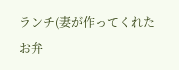ランチ(妻が作ってくれたお弁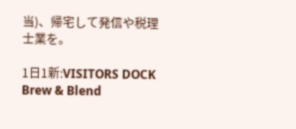当)、帰宅して発信や税理士業を。

1日1新:VISITORS DOCK Brew & Blend